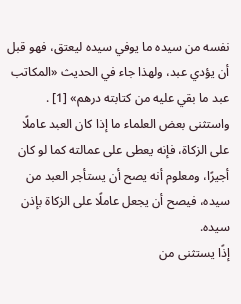نفسه من سيده ما يوفي سيده ليعتق، فهو قبل أن يؤدي عبد، ولهذا جاء في الحديث «المكاتب عبد ما بقي عليه من كتابته درهم» [1] .
واستثنى بعض العلماء ما إذا كان العبد عاملًا على الزكاة، فإنه يعطى على عمالته كما لو كان أجيرًا، ومعلوم أنه يصح أن يستأجر العبد من سيده، فيصح أن يجعل عاملًا على الزكاة بإذن سيده.
إذًا يستثنى من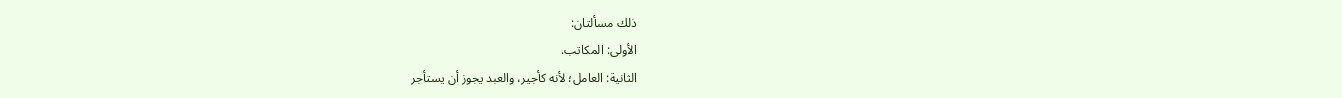ذلك مسألتان:
الأولى: المكاتب.
الثانية: العامل؛ لأنه كأجير، والعبد يجوز أن يستأجر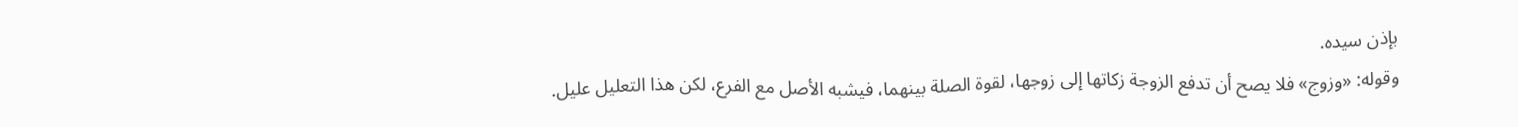بإذن سيده.
وقوله: «وزوج» فلا يصح أن تدفع الزوجة زكاتها إلى زوجها، لقوة الصلة بينهما، فيشبه الأصل مع الفرع، لكن هذا التعليل عليل.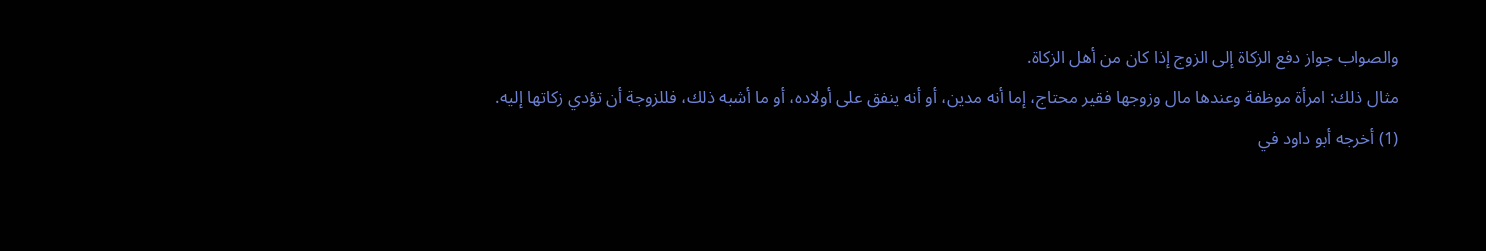والصواب جواز دفع الزكاة إلى الزوج إذا كان من أهل الزكاة.
مثال ذلك: امرأة موظفة وعندها مال وزوجها فقير محتاج، إما أنه مدين، أو أنه ينفق على أولاده، أو ما أشبه ذلك، فللزوجة أن تؤدي زكاتها إليه.
(1) أخرجه أبو داود في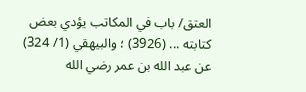العتق/ باب في المكاتب يؤدي بعض كتابته ... (3926) ؛ والبيهقي (1/ 324) عن عبد الله بن عمر رضي الله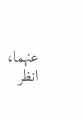عنهما، انظر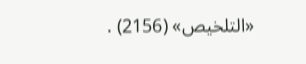«التلخيص» (2156) .